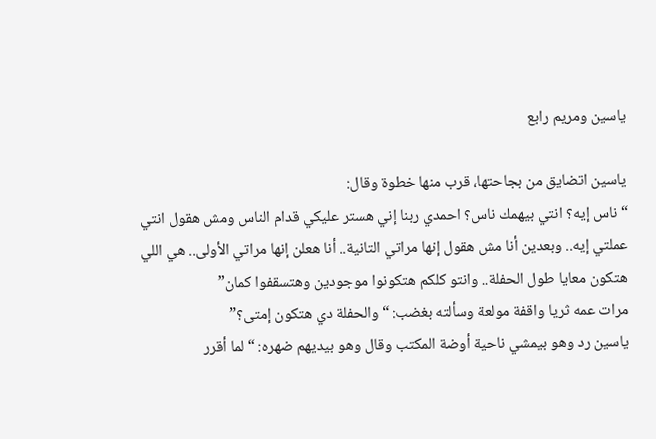ياسين ومريم رابع

ياسين اتضايق من بجاحتها، قرب منها خطوة وقال:
“ناس إيه؟ انتي بيهمك ناس؟ احمدي ربنا إني هستر عليكي قدام الناس ومش هقول انتي عملتي إيه.. وبعدين أنا مش هقول إنها مراتي التانية.. أنا هعلن إنها مراتي الأولى.. هي اللي هتكون معايا طول الحفلة.. وانتو كلكم هتكونوا موجودين وهتسقفوا كمان”
مرات عمه ثريا واقفة مولعة وسألته بغضب: “والحفلة دي هتكون إمتى؟”
ياسين رد وهو بيمشي ناحية أوضة المكتب وقال وهو بيديهم ضهره: “لما أقرر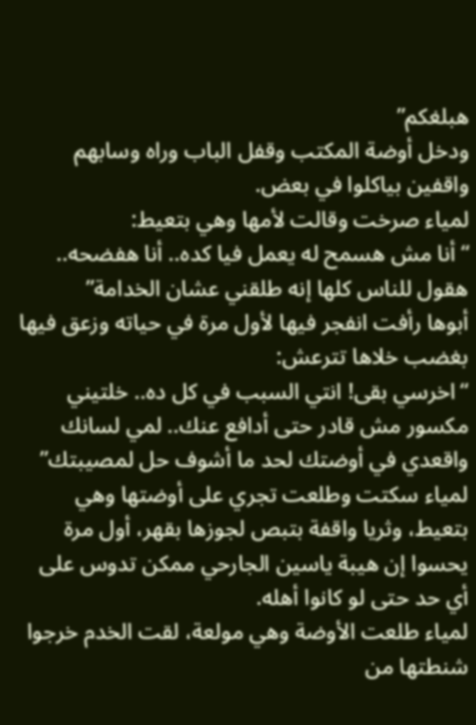هبلغكم”
ودخل أوضة المكتب وقفل الباب وراه وسابهم واقفين بياكلوا في بعض.
لمياء صرخت وقالت لأمها وهي بتعيط:
“أنا مش هسمح له يعمل فيا كده.. أنا هفضحه.. هقول للناس كلها إنه طلقني عشان الخدامة”
أبوها رأفت انفجر فيها لأول مرة في حياته وزعق فيها بغضب خلاها تترعش:
“اخرسي بقى! انتي السبب في كل ده.. خلتيني مكسور مش قادر حتى أدافع عنك.. لمي لسانك واقعدي في أوضتك لحد ما أشوف حل لمصيبتك”
لمياء سكتت وطلعت تجري على أوضتها وهي بتعيط، وثريا واقفة بتبص لجوزها بقهر، أول مرة يحسوا إن هيبة ياسين الجارحي ممكن تدوس على أي حد حتى لو كانوا أهله.
لمياء طلعت الأوضة وهي مولعة، لقت الخدم خرجوا شنطتها من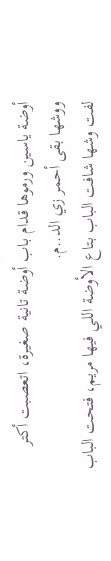أوضة ياسين ورموها قدام باب أوضة تانية صغيرة، اتعصبت أكتر ووشها بقى أحمر زي الد..م.
لفت وشها شافت الباب بتاع الأوضة اللي فيها مريم، فتحت الباب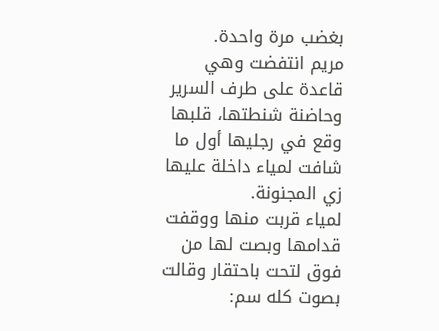بغضب مرة واحدة.
مريم انتفضت وهي قاعدة على طرف السرير وحاضنة شنطتها، قلبها وقع في رجليها أول ما شافت لمياء داخلة عليها زي المجنونة.
لمياء قربت منها ووقفت قدامها وبصت لها من فوق لتحت باحتقار وقالت بصوت كله سم: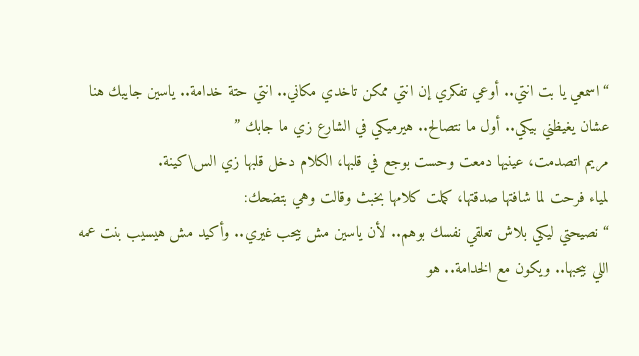“اسمعي يا بت انتي.. أوعي تفكري إن انتي ممكن تاخدي مكاني.. انتي حتة خدامة.. ياسين جايبك هنا عشان يغيظني بيكي.. أول ما نتصالح.. هيرميكي في الشارع زي ما جابك ”
مريم اتصدمت، عينيها دمعت وحست بوجع في قلبها، الكلام دخل قلبها زي الس\كينة.
لمياء فرحت لما شافتها صدقتها، كملت كلامها بخبث وقالت وهي بتضحك:
“نصيحتي ليكي بلاش تعلقي نفسك بوهم.. لأن ياسين مش بيحب غيري.. وأكيد مش هيسيب بنت عمه اللي بيحبها.. ويكون مع الخدامة.. هو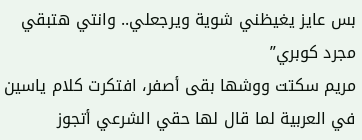بس عايز يغيظني شوية ويرجعلي.. وانتي هتبقي مجرد كوبري”
مريم سكتت ووشها بقى أصفر، افتكرت كلام ياسين في العربية لما قال لها حقي الشرعي أتجوز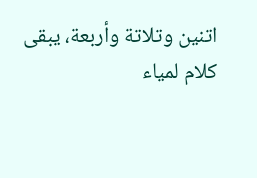اتنين وتلاتة وأربعة، يبقى كلام لمياء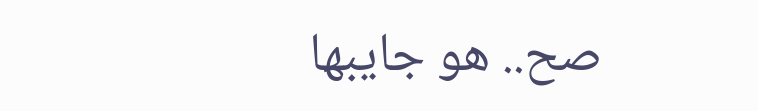صح.. هو جايبها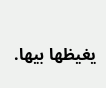يغيظها بيها.